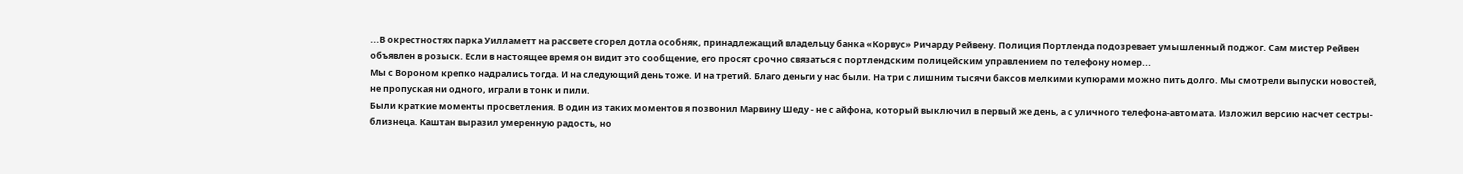...В окрестностях парка Уилламетт на рассвете сгорел дотла особняк, принадлежащий владельцу банка «Корвус» Ричарду Рейвену. Полиция Портленда подозревает умышленный поджог. Сам мистер Рейвен объявлен в розыск. Если в настоящее время он видит это сообщение, его просят срочно связаться с портлендским полицейским управлением по телефону номер...
Мы с Вороном крепко надрались тогда. И на следующий день тоже. И на третий. Благо деньги у нас были. На три с лишним тысячи баксов мелкими купюрами можно пить долго. Мы смотрели выпуски новостей, не пропуская ни одного, играли в тонк и пили.
Были краткие моменты просветления. В один из таких моментов я позвонил Марвину Шеду - не с айфона, который выключил в первый же день, а с уличного телефона-автомата. Изложил версию насчет сестры-близнеца. Каштан выразил умеренную радость, но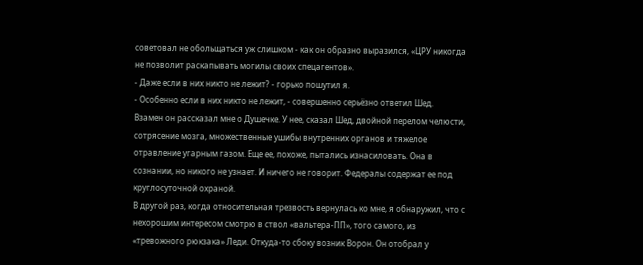советовал не обольщаться уж слишком - как он образно выразился, «ЦРУ никогда не позволит раскапывать могилы своих спецагентов».
- Даже если в них никто не лежит? - горько пошутил я.
- Особенно если в них никто не лежит, - совершенно серьёзно ответил Шед.
Взамен он рассказал мне о Душечке. У нее, сказал Шед, двойной перелом челюсти, сотрясение мозга, множественные ушибы внутренних органов и тяжелое отравление угарным газом. Еще ее, похоже, пытались изнасиловать. Она в сознании, но никого не узнает. И ничего не говорит. Федералы содержат ее под круглосуточной охраной.
В другой раз, когда относительная трезвость вернулась ко мне, я обнаружил, что с нехорошим интересом смотрю в ствол «вальтера-ПП», того самого, из «тревожного рюкзака» Леди. Откуда-то сбоку возник Ворон. Он отобрал у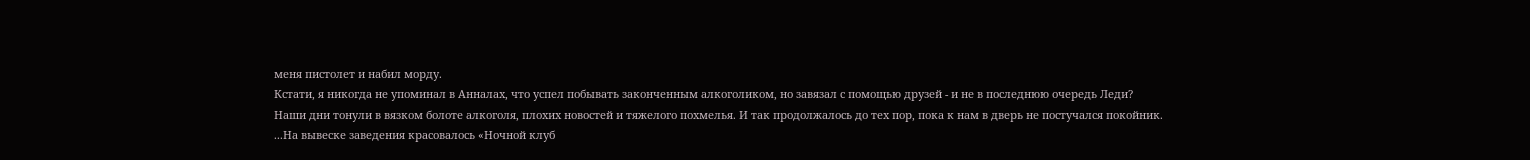меня пистолет и набил морду.
Кстати, я никогда не упоминал в Анналах, что успел побывать законченным алкоголиком, но завязал с помощью друзей - и не в последнюю очередь Леди?
Наши дни тонули в вязком болоте алкоголя, плохих новостей и тяжелого похмелья. И так продолжалось до тех пор, пока к нам в дверь не постучался покойник.
...На вывеске заведения красовалось «Ночной клуб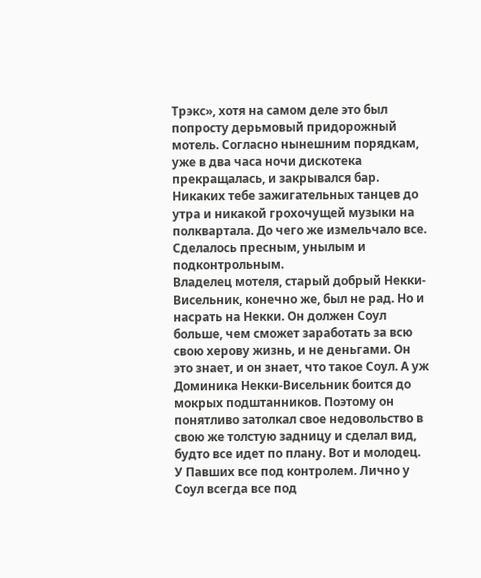Трэкс», хотя на самом деле это был попросту дерьмовый придорожный мотель. Согласно нынешним порядкам, уже в два часа ночи дискотека прекращалась, и закрывался бар. Никаких тебе зажигательных танцев до утра и никакой грохочущей музыки на полквартала. До чего же измельчало все. Сделалось пресным, унылым и подконтрольным.
Владелец мотеля, старый добрый Некки-Висельник, конечно же, был не рад. Но и насрать на Некки. Он должен Соул больше, чем сможет заработать за всю свою херову жизнь, и не деньгами. Он это знает, и он знает, что такое Соул. А уж Доминика Некки-Висельник боится до мокрых подштанников. Поэтому он понятливо затолкал свое недовольство в свою же толстую задницу и сделал вид, будто все идет по плану. Вот и молодец. У Павших все под контролем. Лично у Соул всегда все под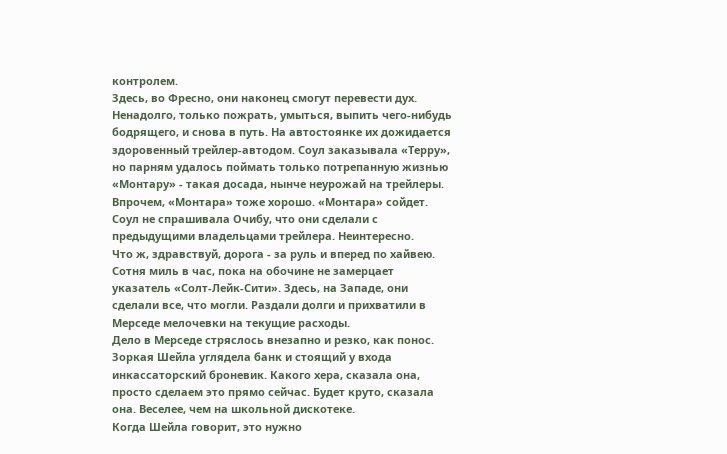контролем.
Здесь, во Фресно, они наконец смогут перевести дух. Ненадолго, только пожрать, умыться, выпить чего-нибудь бодрящего, и снова в путь. На автостоянке их дожидается здоровенный трейлер-автодом. Соул заказывала «Терру», но парням удалось поймать только потрепанную жизнью «Монтару» - такая досада, нынче неурожай на трейлеры. Впрочем, «Монтара» тоже хорошо. «Монтара» сойдет. Соул не спрашивала Очибу, что они сделали с предыдущими владельцами трейлера. Неинтересно.
Что ж, здравствуй, дорога - за руль и вперед по хайвею. Сотня миль в час, пока на обочине не замерцает указатель «Солт-Лейк-Сити». Здесь, на Западе, они сделали все, что могли. Раздали долги и прихватили в Мерседе мелочевки на текущие расходы.
Дело в Мерседе стряслось внезапно и резко, как понос. Зоркая Шейла углядела банк и стоящий у входа инкассаторский броневик. Какого хера, сказала она, просто сделаем это прямо сейчас. Будет круто, сказала она. Веселее, чем на школьной дискотеке.
Когда Шейла говорит, это нужно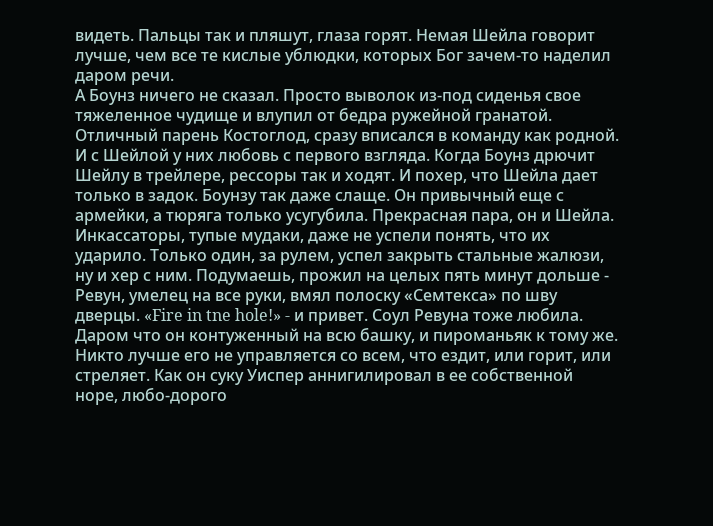видеть. Пальцы так и пляшут, глаза горят. Немая Шейла говорит лучше, чем все те кислые ублюдки, которых Бог зачем-то наделил даром речи.
А Боунз ничего не сказал. Просто выволок из-под сиденья свое тяжеленное чудище и влупил от бедра ружейной гранатой. Отличный парень Костоглод, сразу вписался в команду как родной. И с Шейлой у них любовь с первого взгляда. Когда Боунз дрючит Шейлу в трейлере, рессоры так и ходят. И похер, что Шейла дает только в задок. Боунзу так даже слаще. Он привычный еще с армейки, а тюряга только усугубила. Прекрасная пара, он и Шейла.
Инкассаторы, тупые мудаки, даже не успели понять, что их ударило. Только один, за рулем, успел закрыть стальные жалюзи, ну и хер с ним. Подумаешь, прожил на целых пять минут дольше - Ревун, умелец на все руки, вмял полоску «Семтекса» по шву дверцы. «Fire in tne hole!» - и привет. Соул Ревуна тоже любила. Даром что он контуженный на всю башку, и пироманьяк к тому же. Никто лучше его не управляется со всем, что ездит, или горит, или стреляет. Как он суку Уиспер аннигилировал в ее собственной норе, любо-дорого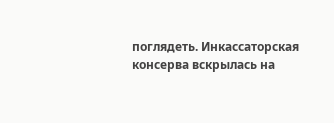поглядеть. Инкассаторская консерва вскрылась на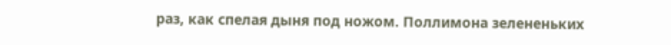раз, как спелая дыня под ножом. Поллимона зелененьких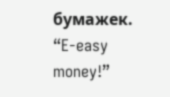бумажек. “E-easy money!”